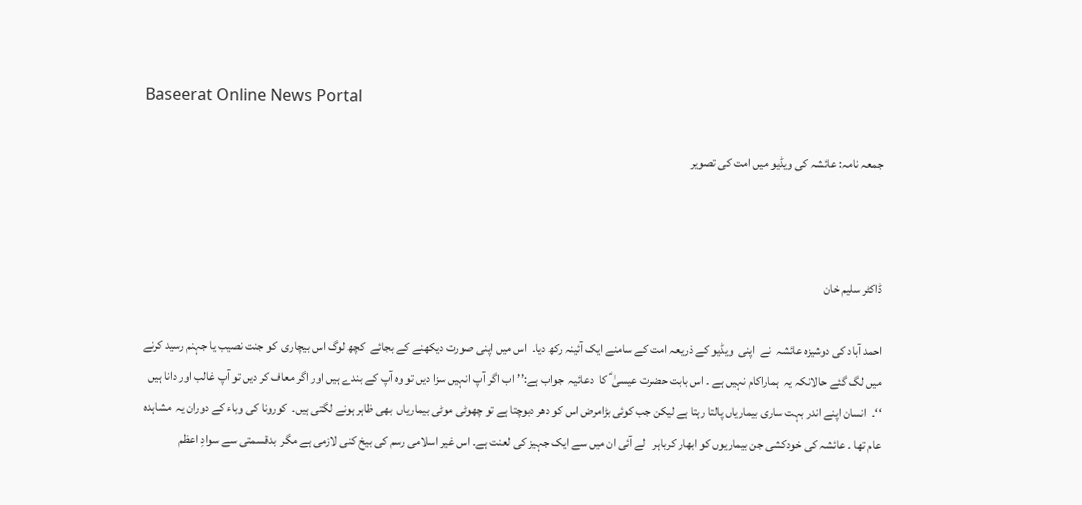Baseerat Online News Portal

جمعہ نامہ: عائشہ کی ویڈیو میں امت کی تصویر



ڈاکٹر سلیم خان

احمد آباد کی دوشیزہ عائشہ  نے  اپنی  ویڈیو کے ذریعہ امت کے سامنے ایک آئینہ رکھ دیا۔  اس میں اپنی صورت دیکھنے کے بجائے  کچھ لوگ اس بیچاری  کو جنت نصیب یا جہنم رسید کرنے میں لگ گئے حالانکہ یہ  ہماراکام نہیں ہے ۔ اس بابت حضرت عیسیٰ ؑ کا  دعائیہ  جواب ہے:’’اب اگر آپ انہیں سزا دیں تو وہ آپ کے بندے ہیں اور اگر معاف کر دیں تو آپ غالب اور دانا ہیں ‘‘۔  انسان اپنے اندر بہت ساری بیماریاں پالتا رہتا ہے لیکن جب کوئی بڑامرض اس کو دھر دبوچتا ہے تو چھوٹی موٹی بیماریاں  بھی ظاہر ہونے لگتی ہیں۔  کورونا کی وباء کے دوران یہ  مشاہدہ عام تھا ۔ عائشہ کی خودکشی جن بیماریوں کو ابھار کرباہر   لے آئی ان میں سے ایک جہیز کی لعنت ہے۔ اس غیر اسلامی رسم کی بیخ کنی لازمی ہے مگر  بدقسمتی سے سوادِ اعظم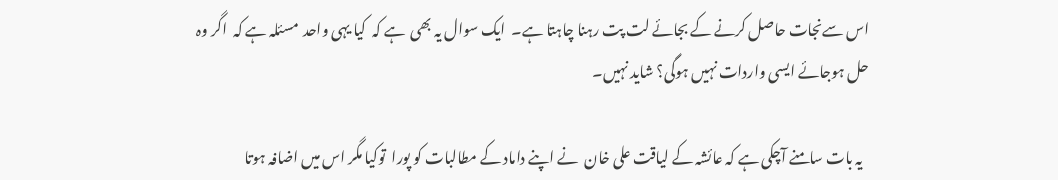اس سےنجات حاصل کرنے کے بجائے لت پت رہنا چاہتا ہے۔  ایک سوال یہ بھی  ہے کہ  کیا یہی واحد  مسئلہ ہے کہ  اگر وہ حل ہوجائے ایسی واردات نہیں ہوگی؟ شاید نہیں۔

  یہ بات سامنے آچکی ہے کہ عائشہ کے لیاقت علی خان  نے اپنے داماد کے مطالبات کو پورا  توکیا مگر اس میں اضافہ ہوتا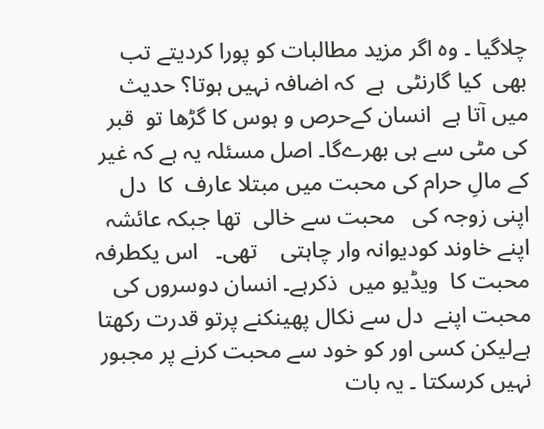چلاگیا ۔ وہ اگر مزید مطالبات کو پورا کردیتے تب بھی  کیا گارنٹی  ہے  کہ اضافہ نہیں ہوتا؟ حدیث میں آتا ہے  انسان کےحرص و ہوس کا گڑھا تو  قبر کی مٹی سے ہی بھرےگا۔ اصل مسئلہ یہ ہے کہ غیر کے مالِ حرام کی محبت میں مبتلا عارف  کا  دل اپنی زوجہ کی   محبت سے خالی  تھا جبکہ عائشہ  اپنے خاوند کودیوانہ وار چاہتی    تھی۔   اس یکطرفہ محبت کا  ویڈیو میں  ذکرہے۔ انسان دوسروں کی محبت اپنے  دل سے نکال پھینکنے پرتو قدرت رکھتا ہےلیکن کسی اور کو خود سے محبت کرنے پر مجبور نہیں کرسکتا ۔ یہ بات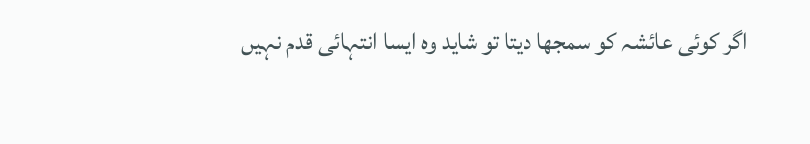اگر کوئی عائشہ کو سمجھا دیتا تو شاید وہ ایسا انتہائی قدم نہیں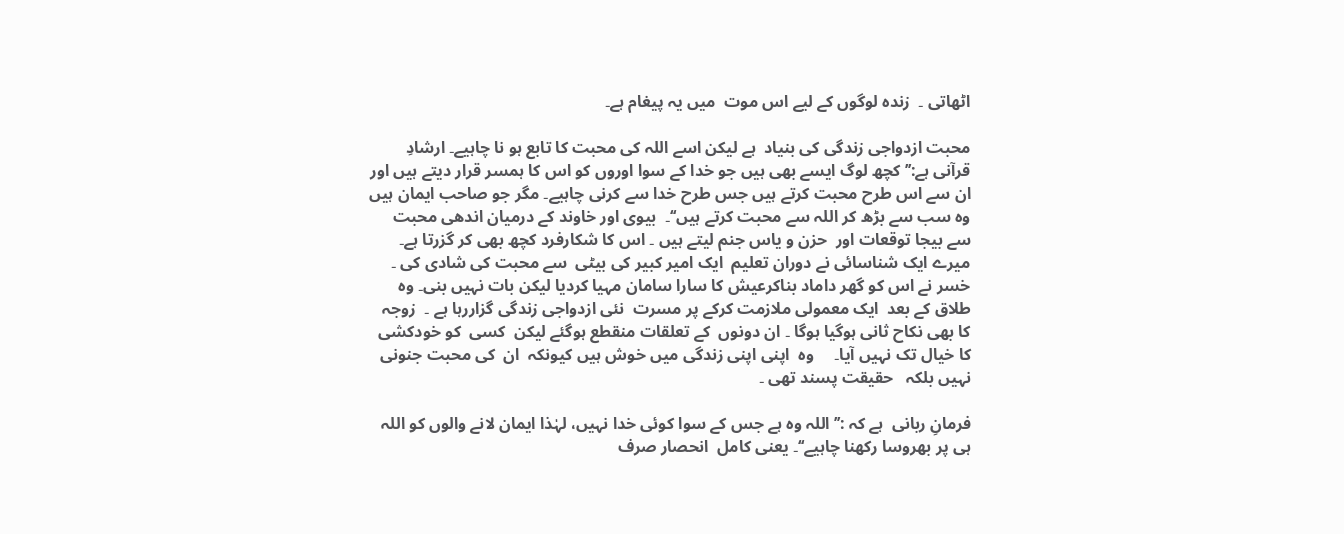اٹھاتی ۔  زندہ لوگوں کے لیے اس موت  میں یہ پیغام ہے۔

محبت ازدواجی زندگی کی بنیاد  ہے لیکن اسے اللہ کی محبت کا تابع ہو نا چاہیے۔ ارشادِ قرآنی ہے:’’ کچھ لوگ ایسے بھی ہیں جو خدا کے سوا اوروں کو اس کا ہمسر قرار دیتے ہیں اور ان سے اس طرح محبت کرتے ہیں جس طرح خدا سے کرنی چاہیے۔ مگر جو صاحب ایمان ہیں وہ سب سے بڑھ کر اللہ سے محبت کرتے ہیں‘‘۔  بیوی اور خاوند کے درمیان اندھی محبت سے بیجا توقعات اور  حزن و یاس جنم لیتے ہیں ۔ اس کا شکارفرد کچھ بھی کر گزرتا ہے۔ میرے ایک شناسائی نے دوران تعلیم  ایک امیر کبیر کی بیٹی  سے محبت کی شادی کی ۔ خسر نے اس کو گھر داماد بناکرعیش کا سارا سامان مہیا کردیا لیکن بات نہیں بنی۔ وہ  طلاق کے بعد  ایک معمولی ملازمت کرکے پر مسرت  نئی ازدواجی زندگی گزاررہا ہے ۔  زوجہ کا بھی نکاح ثانی ہوگیا ہوگا ۔ ان دونوں  کے تعلقات منقطع ہوگئے لیکن  کسی  کو خودکشی کا خیال تک نہیں آیا۔     وہ  اپنی اپنی زندگی میں خوش ہیں کیونکہ  ان  کی محبت جنونی نہیں بلکہ   حقیقت پسند تھی ۔

فرمانِ ربانی  ہے کہ :’’ اللہ وہ ہے جس کے سوا کوئی خدا نہیں، لہٰذا ایمان لانے والوں کو اللہ ہی پر بھروسا رکھنا چاہیے‘‘۔ یعنی کامل  انحصار صرف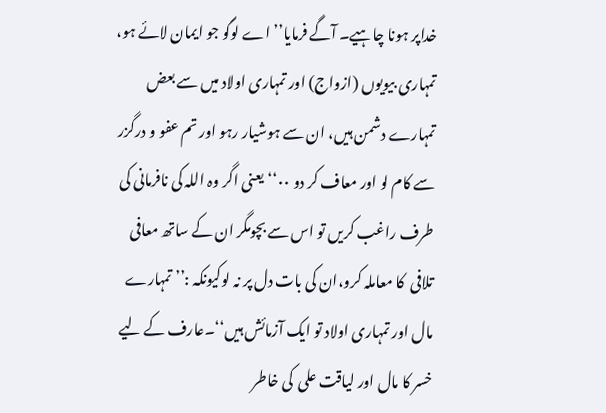خداپر ہونا چاہیے۔ آگے فرمایا’’ اے لوگو جو ایمان لائے ہو، تمہاری بیویوں (ازواج) اور تمہاری اولاد میں سے بعض تمہارے دشمن ہیں، ان سے ہوشیار رہو اور تم عفو و درگزر سے کام لو اور معاف کر دو ۰۰‘‘ یعنی اگر وہ اللہ کی نافرمانی کی طرف راغب کریں تو اس سے بچومگر ان کے ساتھ معافی تلافی  کا معاملہ کرو،ان کی بات دل پر نہ لوکیونکہ :’’ تمہارے مال اور تمہاری اولاد تو ایک آزمائش ہیں‘‘۔عارف کے لیے خسر کا مال اور لیاقت علی  کی خاطر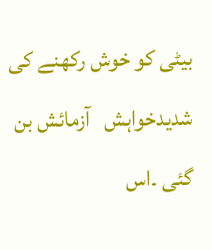بیٹی کو خوش رکھنے کی  شدیدخواہش   آزمائش بن گئی ۔اس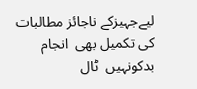لیےجہیزکے ناجائز مطالبات   کی تکمیل بھی  انجام بدکونہیں  ٹال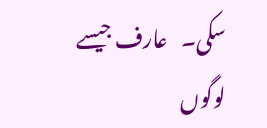سکی۔   عارف جیسے لوگوں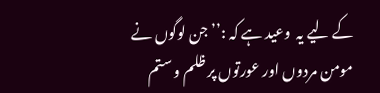کے لیے یہ  وعید ہے کہ :’’ جن لوگوں نے مومن مردوں اور عورتوں پر ظلم و ستم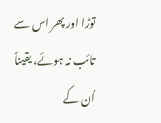توڑا اور پھر اس سے تائب نہ ہوئے، یقیناً اُن کے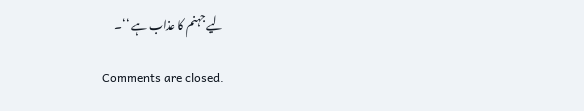لیے جہنم کا عذاب ہے ‘‘۔

Comments are closed.